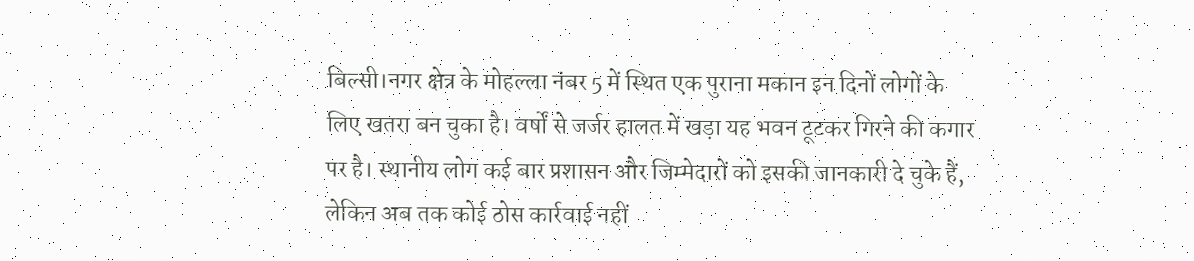बिल्सी।नगर क्षेत्र के मोहल्ला नंबर 5 में स्थित एक पुराना मकान इन दिनों लोगों के लिए खतरा बन चुका है। वर्षों से जर्जर हालत में खड़ा यह भवन टूटकर गिरने की कगार पर है। स्थानीय लोग कई बार प्रशासन और जिम्मेदारों को इसकी जानकारी दे चुके हैं, लेकिन अब तक कोई ठोस कार्रवाई नहीं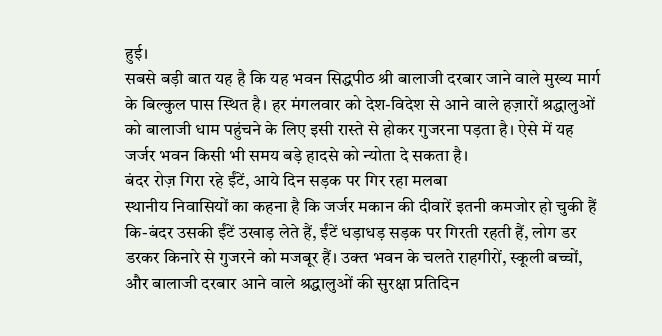हुई।
सबसे बड़ी बात यह है कि यह भवन सिद्धपीठ श्री बालाजी दरबार जाने वाले मुख्य मार्ग के बिल्कुल पास स्थित है। हर मंगलवार को देश-विदेश से आने वाले हज़ारों श्रद्धालुओं को बालाजी धाम पहुंचने के लिए इसी रास्ते से होकर गुजरना पड़ता है। ऐसे में यह जर्जर भवन किसी भी समय बड़े हादसे को न्योता दे सकता है।
बंदर रोज़ गिरा रहे ईंटें, आये दिन सड़क पर गिर रहा मलबा
स्थानीय निवासियों का कहना है कि जर्जर मकान की दीवारें इतनी कमजोर हो चुकी हैं कि-बंदर उसकी ईंटें उखाड़ लेते हैं, ईंटें धड़ाधड़ सड़क पर गिरती रहती हैं, लोग डर डरकर किनारे से गुजरने को मजबूर हैं। उक्त भवन के चलते राहगीरों, स्कूली बच्चों, और बालाजी दरबार आने वाले श्रद्धालुओं की सुरक्षा प्रतिदिन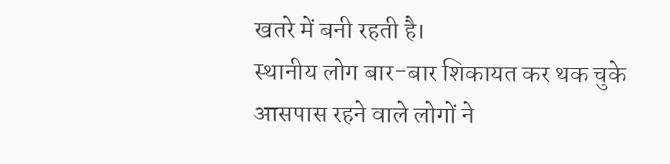खतरे में बनी रहती है।
स्थानीय लोग बार-बार शिकायत कर थक चुके
आसपास रहने वाले लोगों ने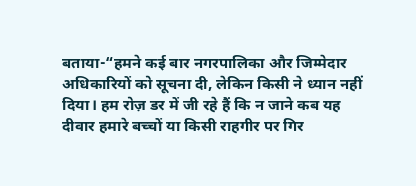बताया-“हमने कई बार नगरपालिका और जिम्मेदार अधिकारियों को सूचना दी, लेकिन किसी ने ध्यान नहीं दिया। हम रोज़ डर में जी रहे हैं कि न जाने कब यह दीवार हमारे बच्चों या किसी राहगीर पर गिर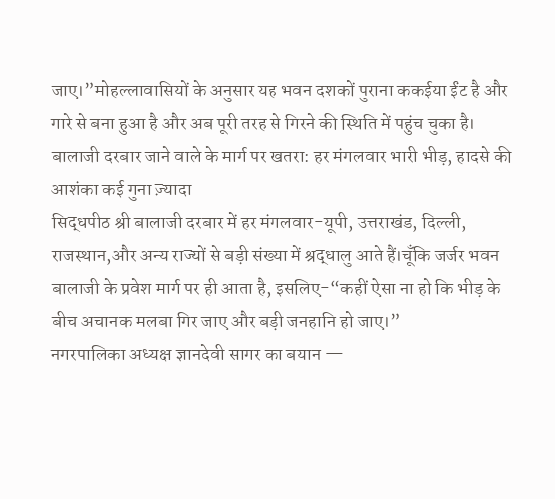जाए।”मोहल्लावासियों के अनुसार यह भवन दशकों पुराना ककईया ईंट है और गारे से बना हुआ है और अब पूरी तरह से गिरने की स्थिति में पहुंच चुका है।
बालाजी दरबार जाने वाले के मार्ग पर खतरा: हर मंगलवार भारी भीड़, हादसे की आशंका कई गुना ज़्यादा
सिद्धपीठ श्री बालाजी दरबार में हर मंगलवार-यूपी, उत्तराखंड, दिल्ली, राजस्थान,और अन्य राज्यों से बड़ी संख्या में श्रद्धालु आते हैं।चूँकि जर्जर भवन बालाजी के प्रवेश मार्ग पर ही आता है, इसलिए-“कहीं ऐसा ना हो कि भीड़ के बीच अचानक मलबा गिर जाए और बड़ी जनहानि हो जाए।”
नगरपालिका अध्यक्ष ज्ञानदेवी सागर का बयान —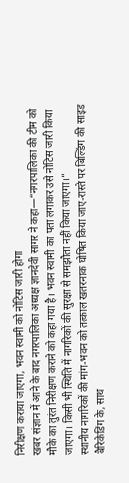निरीक्षण कराया जाएगा, भवन स्वामी को नोटिस जारी होगा
खबर संज्ञान में आने के बाद नगरपालिका अध्यक्ष ज्ञानदेवी सागर ने कहा—“नगरपालिका की टीम को मौके का तुरंत निरीक्षण कराने को कहा गया है। भवन स्वामी का पता लगाकर उसे नोटिस जारी किया जाएगा। किसी भी स्थिति में नागरिकों की सुरक्षा से समझौता नहीं किया जाएगा।”
स्थानीय नागरिकों की मांग-भवन को तत्काल खतरनाक घोषित किया जाए-रास्ते पर बिल्डिंग की साइड बैरिकेडिंग के, साथ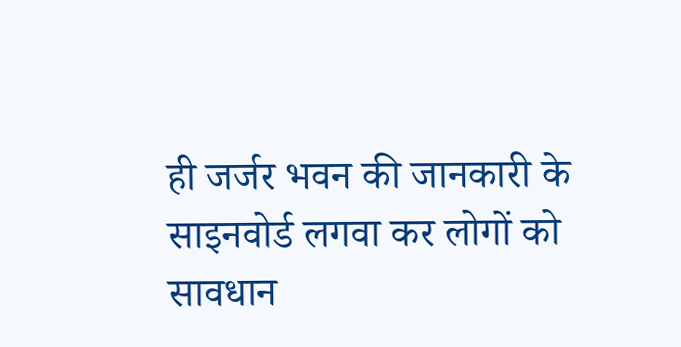ही जर्जर भवन की जानकारी के साइनवोर्ड लगवा कर लोगों को सावधान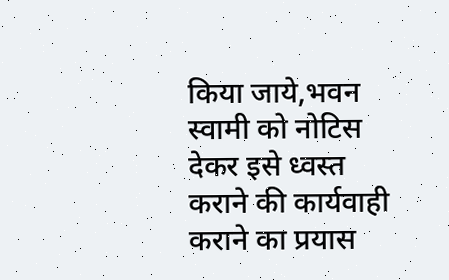किया जाये,भवन स्वामी को नोटिस देकर इसे ध्वस्त कराने की कार्यवाही कराने का प्रयास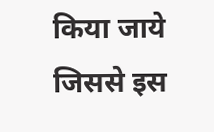किया जाये जिससे इस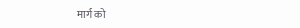मार्ग को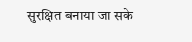सुरक्षित बनाया जा सके